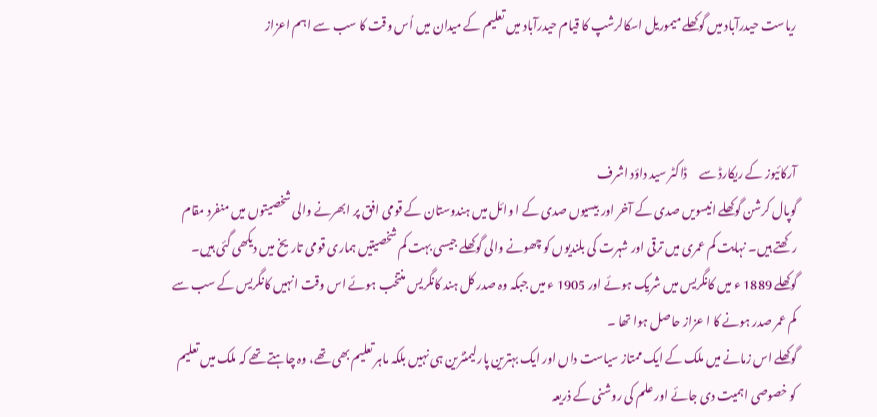ریاست حیدرآباد میں گوکھلے میموریل اسکالرشپ کا قیام حیدرآباد میں تعلیم کے میدان میں اُس وقت کا سب سے اہم اعزاز



آرکائیوز کے ریکارڈ سے     ڈاکٹر سید داؤد اشرف
گوپال کرشن گوکھلے انیسویں صدی کے آخر اور بیسیوں صدی کے ا وائل میں ہندوستان کے قومی افق پر ابھرنے والی شخصیتوں میں منفرد مقام رکھتے ہیں۔ نہایت کم عمری میں ترقی اور شہرت کی بلندیوں کو چھونے والی گوکھلے جیسی بہت کم شخصیتیں ہماری قومی تاریخ میں دیکھی گئی ہیں۔ گوکھلے 1889 ء میں کانگریس میں شریک ہوئے اور 1905 ء میں جبکہ وہ صدر کل ہند کانگریس منتخب ہوئے اس وقت انہیں کانگریس کے سب سے کم عمر صدر ہونے کا ا عزاز حاصل ہوا تھا ۔
گوکھلے اس زمانے میں ملک کے ایک ممتاز سیاست داں اور ایک بہترین پارلیمنٹرین ہی نہیں بلکہ ماہر تعلیم بھی تھے، وہ چاہتے تھے کہ ملک میں تعلیم کو خصوصی اہمیت دی جائے اور علم کی روشنی کے ذریعہ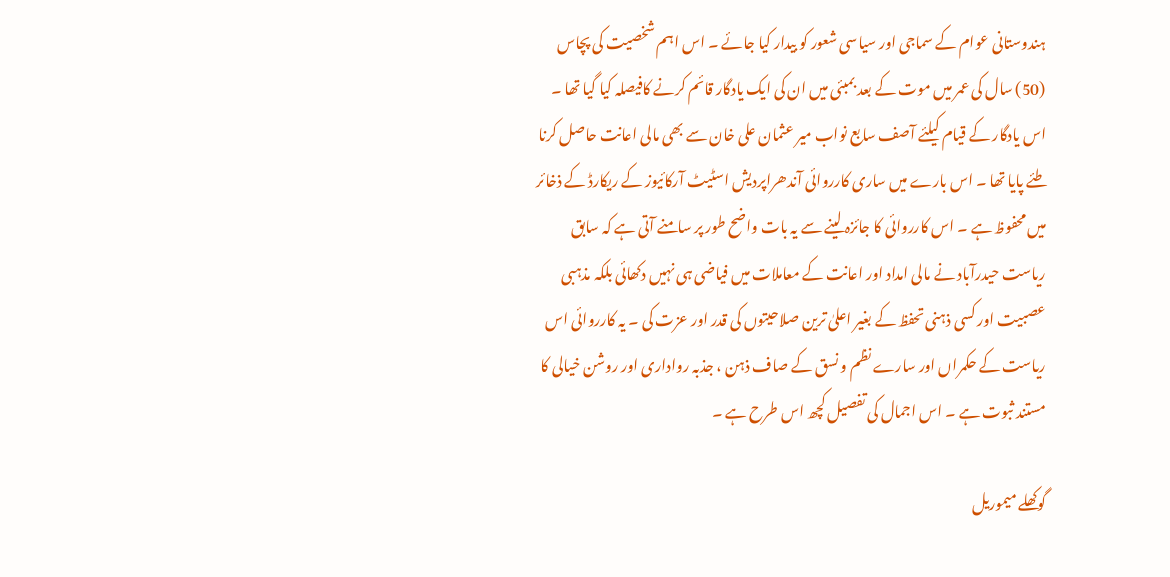ہندوستانی عوام کے سماجی اور سیاسی شعور کو بیدار کیا جائے ۔ اس اہم شخصیت کی پچاس (50) سال کی عمر میں موت کے بعد بمبئی میں ان کی ایک یادگار قائم کرنے کافیصلہ کیا گیا تھا ۔ اس یادگار کے قیام کیلئے آصف سابع نواب میر عثمان علی خان سے بھی مالی اعانت حاصل کرنا طئے پایا تھا ۔ اس بارے میں ساری کارروائی آندھراپردیش اسٹیٹ آرکائیوز کے ریکارڈ کے ذخائر میں محفوظ ہے ۔ اس کارروائی کا جائزہ لینے سے یہ بات واضح طور پر سامنے آتی ہے کہ سابق ریاست حیدرآباد نے مالی امداد اور اعانت کے معاملات میں فیاضی ہی نہیں دکھائی بلکہ مذہبی عصبیت اور کسی ذہنی تحفظ کے بغیر اعلیٰ ترین صلاحیتوں کی قدر اور عزت کی ۔ یہ کارروائی اس ریاست کے حکمراں اور سارے نظم و نسق کے صاف ذہن ، جذبہ رواداری اور روشن خیالی کا مستند ثبوت ہے ۔ اس اجمال کی تفصیل کچھ اس طرح ہے ۔

گوکھلے میموریل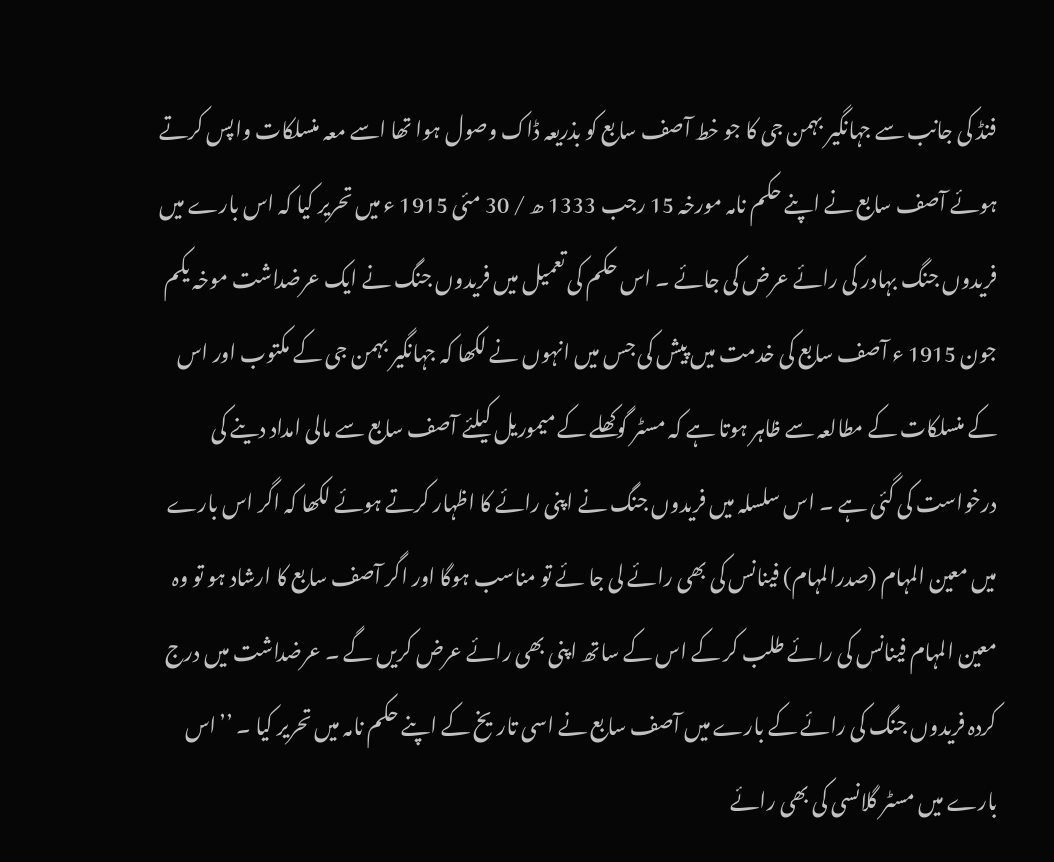فنڈ کی جانب سے جہانگیر بہمن جی کا جو خط آصف سابع کو بذریعہ ڈاک وصول ہوا تھا اسے معہ منسلکات واپس کرتے ہوئے آصف سابع نے اپنے حکم نامہ مورخہ 15 رجب 1333 ھ / 30 مئی 1915 ء میں تحریر کیا کہ اس بارے میں فریدوں جنگ بہادر کی رائے عرض کی جائے ۔ اس حکم کی تعمیل میں فریدوں جنگ نے ایک عرضداشت موخہ یکم جون 1915 ء آصف سابع کی خدمت میں پیش کی جس میں انہوں نے لکھا کہ جہانگیر بہمن جی کے مکتوب اور اس کے منسلکات کے مطالعہ سے ظاہر ہوتا ہے کہ مسٹر گوکھلے کے میموریل کیلئے آصف سابع سے مالی امداد دینے کی درخواست کی گئی ہے ۔ اس سلسلہ میں فریدوں جنگ نے اپنی رائے کا اظہار کرتے ہوئے لکھا کہ اگر اس بارے میں معین المہام (صدرالمہام) فینانس کی بھی رائے لی جا ئے تو مناسب ہوگا اور اگر آصف سابع کا ارشاد ہو تو وہ معین المہام فینانس کی رائے طلب کر کے اس کے ساتھ اپنی بھی رائے عرض کریں گے ۔ عرضداشت میں درج کردہ فریدوں جنگ کی رائے کے بارے میں آصف سابع نے اسی تاریخ کے اپنے حکم نامہ میں تحریر کیا ۔ ’’اس بارے میں مسٹر گلانسی کی بھی رائے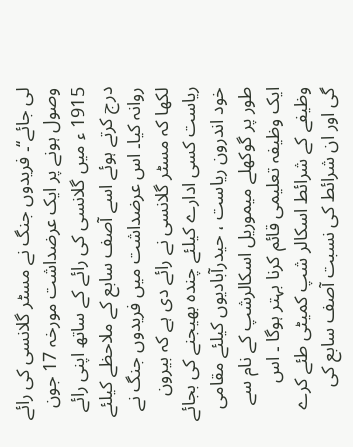لی جائے‘‘۔ فریدوں جنگ نے مسٹر گلانسی کی رائے وصول ہونے پر ایک عرضداشت مورخہ 17 جون 1915 ء میں گلانسی کی رائے کے ساتھ اپنی رائے درج کرتے ہوئے اسے آصف سابع کے ملاحظے کیلئے روانہ کیا۔ اس عرضداشت میں فریدوں جنگ نے لکھا کہ مسٹر گلانسی نے رائے دی ہے کہ بیرون ریاست کسی ادارے کیلئے چندہ بھیجنے کی بجائے خود اندرون ریاست ، حیدرآبادیوں کیلئے مقامی طور پر گوکھلے میموریل اسکالرشپ کے نام سے ایک وظیفہ تعلیمی قائم کرنا بہتر ہوگا ۔ اس وظیفے کے شرائط اسکالر شپ کمیٹی طئے کرے گی اور ان شرائط کی نسبت آصف سابع کی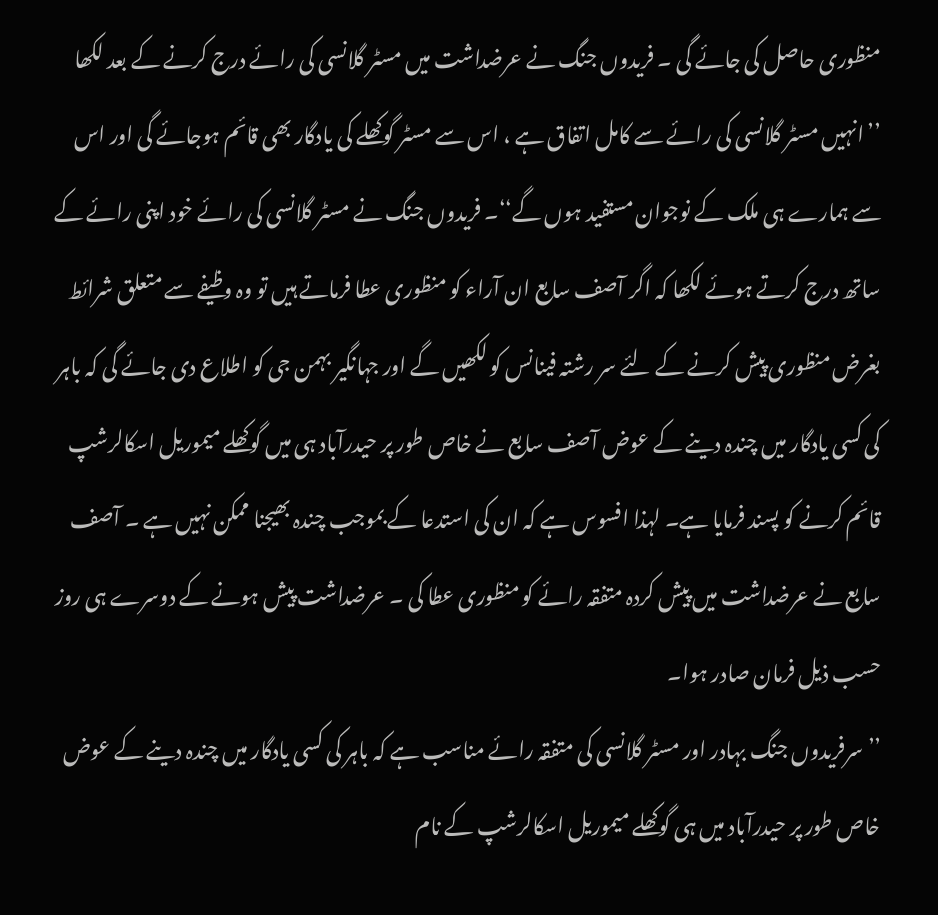منظوری حاصل کی جائے گی ۔ فریدوں جنگ نے عرضداشت میں مسٹر گلانسی کی رائے درج کرنے کے بعد لکھا ’’انہیں مسٹر گلانسی کی رائے سے کامل اتفاق ہے ، اس سے مسٹر گوکھلے کی یادگار بھی قائم ہوجائے گی اور اس سے ہمارے ہی ملک کے نوجوان مستفید ہوں گے‘‘۔ فریدوں جنگ نے مسٹر گلانسی کی رائے خود اپنی رائے کے ساتھ درج کرتے ہوئے لکھا کہ اگر آصف سابع ان آراء کو منظوری عطا فرماتے ہیں تو وہ وظیفے سے متعلق شرائط بغرض منظوری پیش کرنے کے لئے سر رشتہ فینانس کو لکھیں گے اور جہانگیر بہمن جی کو اطلاع دی جائے گی کہ باہر کی کسی یادگار میں چندہ دینے کے عوض آصف سابع نے خاص طور پر حیدرآباد ہی میں گوکھلے میموریل اسکالرشپ  قائم کرنے کو پسند فرمایا ہے۔ لہذا افسوس ہے کہ ان کی استدعا کے بموجب چندہ بھیجنا ممکن نہیں ہے ۔ آصف سابع نے عرضداشت میں پیش کردہ متفقہ رائے کو منظوری عطا کی ۔ عرضداشت پیش ہونے کے دوسرے ہی روز حسب ذیل فرمان صادر ہوا۔
’’سرفریدوں جنگ بہادر اور مسٹر گلانسی کی متفقہ رائے مناسب ہے کہ باہر کی کسی یادگار میں چندہ دینے کے عوض خاص طور پر حیدرآباد میں ہی گوکھلے میموریل اسکالرشپ کے نام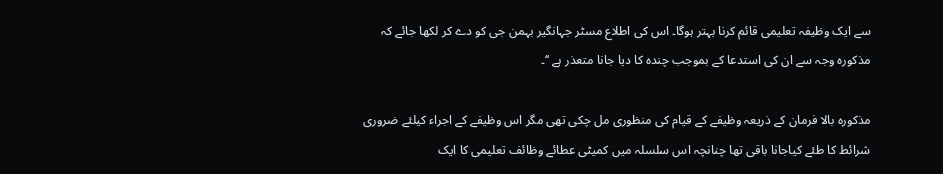سے ایک وظیفہ تعلیمی قائم کرنا بہتر ہوگا۔ اس کی اطلاع مسٹر جہانگیر بہمن جی کو دے کر لکھا جائے کہ مذکورہ وجہ سے ان کی استدعا کے بموجب چندہ کا دیا جانا متعذر ہے ‘‘۔

مذکورہ بالا فرمان کے ذریعہ وظیفے کے قیام کی منظوری مل چکی تھی مگر اس وظیفے کے اجراء کیلئے ضروری شرائط کا طئے کیاجانا باقی تھا چنانچہ اس سلسلہ میں کمیٹی عطائے وظائف تعلیمی کا ایک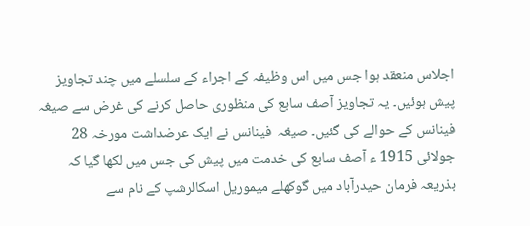اجلاس منعقد ہوا جس میں اس وظیفہ کے اجراء کے سلسلے میں چند تجاویز پیش ہوئیں۔ یہ تجاویز آصف سابع کی منظوری حاصل کرنے کی غرض سے صیغہ فینانس کے حوالے کی گئیں۔ صیغہ  فینانس نے ایک عرضداشت مورخہ 28 جولائی 1915 ء آصف سابع کی خدمت میں پیش کی جس میں لکھا گیا کہ بذریعہ فرمان حیدرآباد میں گوکھلے میموریل اسکالرشپ کے نام سے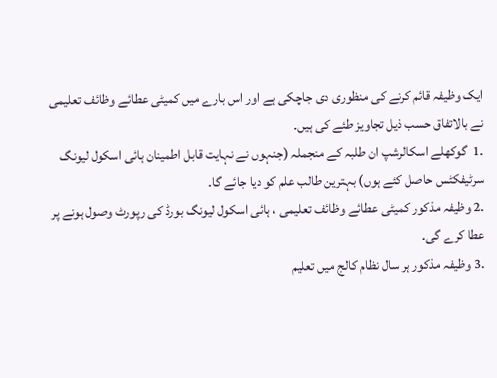ایک وظیفہ قائم کرنے کی منظوری دی جاچکی ہے اور اس بارے میں کمیٹی عطائے وظائف تعلیمی نے بالاتفاق حسب ذیل تجاویز طئے کی ہیں۔
.1  گوکھلے اسکالرشپ ان طلبہ کے منجملہ (جنہوں نے نہایت قابل اطمینان ہائی اسکول لیونگ سرٹیفکٹس حاصل کئے ہوں) بہترین طالب علم کو دیا جائے گا۔
.2 وظیفہ مذکور کمیٹی عطائے وظائف تعلیمی ، ہائی اسکول لیونگ بورڈ کی رپورٹ وصول ہونے پر عطا کرے گی۔
.3 وظیفہ مذکور ہر سال نظام کالج میں تعلیم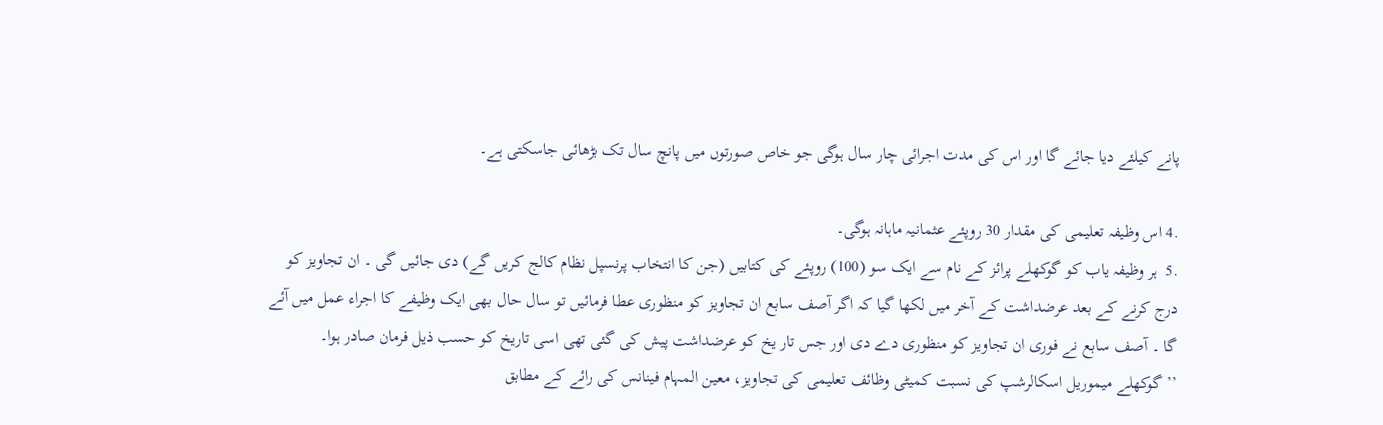پانے کیلئے دیا جائے گا اور اس کی مدت اجرائی چار سال ہوگی جو خاص صورتوں میں پانچ سال تک بڑھائی جاسکتی ہے۔

.4 اس وظیفہ تعلیمی کی مقدار 30 روپئے عثمانیہ ماہانہ ہوگی۔
.5  ہر وظیفہ یاب کو گوکھلے پرائز کے نام سے ایک سو (100) روپئے کی کتابیں (جن کا انتخاب پرنسپل نظام کالج کریں گے) دی جائیں گی ۔ ان تجاویز کو درج کرنے کے بعد عرضداشت کے آخر میں لکھا گیا کہ اگر آصف سابع ان تجاویز کو منظوری عطا فرمائیں تو سال حال بھی ایک وظیفے کا اجراء عمل میں آئے گا ۔ آصف سابع نے فوری ان تجاویز کو منظوری دے دی اور جس تار یخ کو عرضداشت پیش کی گئی تھی اسی تاریخ کو حسب ذیل فرمان صادر ہوا۔
’’گوکھلے میموریل اسکالرشپ کی نسبت کمیٹی وظائف تعلیمی کی تجاویز، معین المہام فینانس کی رائے کے مطابق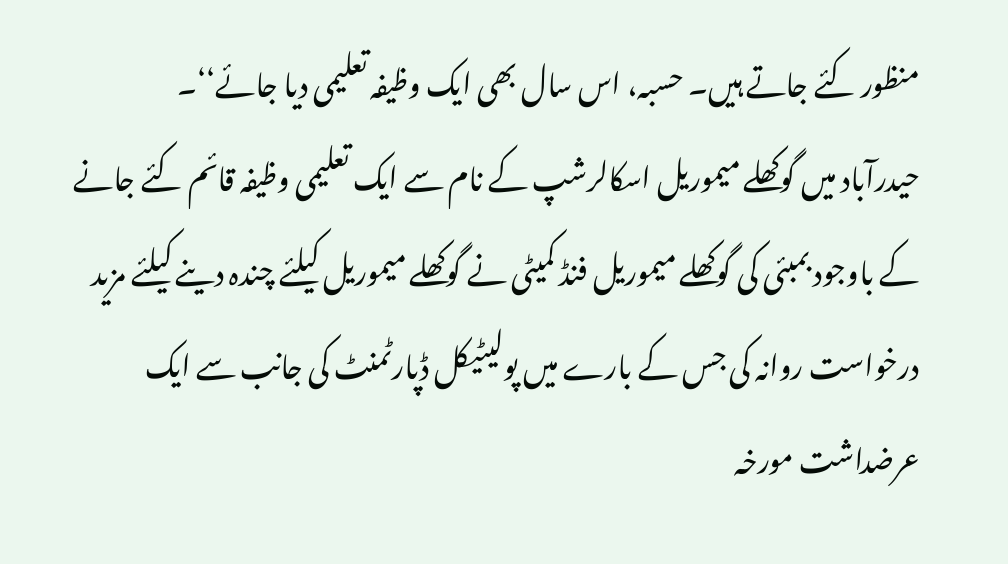منظور کئے جاتے ہیں۔ حسبہ، اس سال بھی ایک وظیفہ تعلیمی دیا جائے‘‘۔
حیدرآباد میں گوکھلے میموریل اسکالرشپ کے نام سے ایک تعلیمی وظیفہ قائم کئے جانے کے باوجود بمبئی کی گوکھلے میموریل فنڈ کمیٹی نے گوکھلے میموریل کیلئے چندہ دینے کیلئے مزید درخواست روانہ کی جس کے بارے میں پولیٹیکل ڈپارٹمنٹ کی جانب سے ایک عرضداشت مورخہ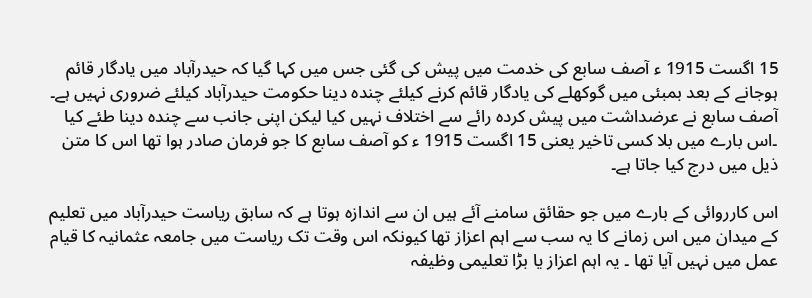15 اگست 1915 ء آصف سابع کی خدمت میں پیش کی گئی جس میں کہا گیا کہ حیدرآباد میں یادگار قائم ہوجانے کے بعد بمبئی میں گوکھلے کی یادگار قائم کرنے کیلئے چندہ دینا حکومت حیدرآباد کیلئے ضروری نہیں ہے۔ آصف سابع نے عرضداشت میں پیش کردہ رائے سے اختلاف نہیں کیا لیکن اپنی جانب سے چندہ دینا طئے کیا ۔اس بارے میں بلا کسی تاخیر یعنی 15 اگست 1915 ء کو آصف سابع کا جو فرمان صادر ہوا تھا اس کا متن  ذیل میں درج کیا جاتا ہے۔

اس کارروائی کے بارے میں جو حقائق سامنے آئے ہیں ان سے اندازہ ہوتا ہے کہ سابق ریاست حیدرآباد میں تعلیم کے میدان میں اس زمانے کا یہ سب سے اہم اعزاز تھا کیونکہ اس وقت تک ریاست میں جامعہ عثمانیہ کا قیام عمل میں نہیں آیا تھا ۔ یہ اہم اعزاز یا بڑا تعلیمی وظیفہ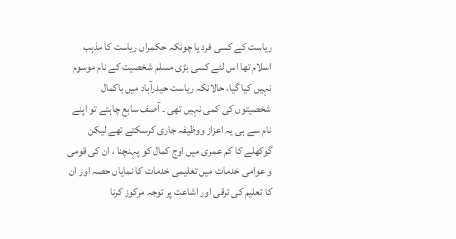ریاست کے کسی فرد یا چونکہ حکمراں ریاست کا مذہب اسلام تھا اس لئے کسی بڑی مسلم شخصیت کے نام موسوم نہیں کیا گیا، حالانکہ ریاست حیدرآباد میں باکمال شخصیتوں کی کمی نہیں تھی ۔ آصف سابع چاہتے تو اپنے نام سے ہی یہ اعزاز ووظیفہ جاری کرسکتے تھے لیکن گوکھلے کا کم عمری میں اوج کمال کو پہنچنا ، ان کی قومی و عوامی خدمات میں تعلیمی خدمات کا نمایاں حصہ اور ان کا تعلیم کی ترقی اور اشاعت پر توجہ مرکوز کرنا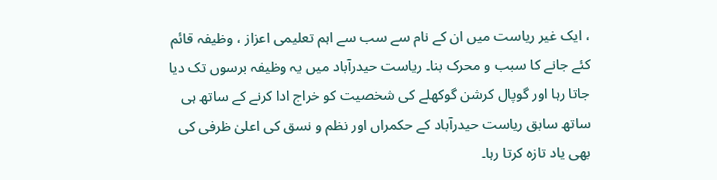، ایک غیر ریاست میں ان کے نام سے سب سے اہم تعلیمی اعزاز ، وظیفہ قائم کئے جانے کا سبب و محرک بنا۔ ریاست حیدرآباد میں یہ وظیفہ برسوں تک دیا جاتا رہا اور گوپال کرشن گوکھلے کی شخصیت کو خراج ادا کرنے کے ساتھ ہی ساتھ سابق ریاست حیدرآباد کے حکمراں اور نظم و نسق کی اعلیٰ ظرفی کی بھی یاد تازہ کرتا رہا۔